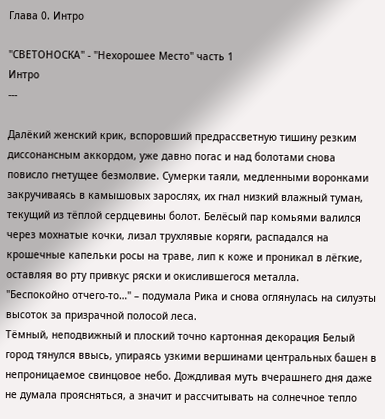Глава 0. Интро

"СВЕТОНОСКА" - "Нехорошее Место" часть 1
Интро
---

Далёкий женский крик, вспоровший предрассветную тишину резким диссонансным аккордом, уже давно погас и над болотами снова повисло гнетущее безмолвие. Сумерки таяли, медленными воронками закручиваясь в камышовых зарослях, их гнал низкий влажный туман, текущий из тёплой сердцевины болот. Белёсый пар комьями валился через мохнатые кочки, лизал трухлявые коряги, распадался на крошечные капельки росы на траве, лип к коже и проникал в лёгкие, оставляя во рту привкус ряски и окислившегося металла.
"Беспокойно отчего-то…" – подумала Рика и снова оглянулась на силуэты высоток за призрачной полосой леса.
Тёмный, неподвижный и плоский точно картонная декорация Белый город тянулся ввысь, упираясь узкими вершинами центральных башен в непроницаемое свинцовое небо. Дождливая муть вчерашнего дня даже не думала проясняться, а значит и рассчитывать на солнечное тепло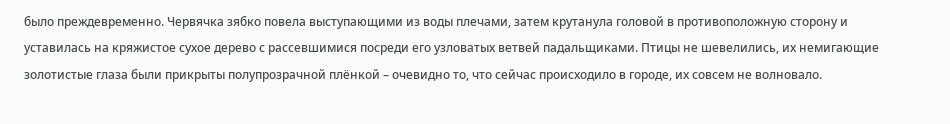было преждевременно. Червячка зябко повела выступающими из воды плечами, затем крутанула головой в противоположную сторону и уставилась на кряжистое сухое дерево с рассевшимися посреди его узловатых ветвей падальщиками. Птицы не шевелились, их немигающие золотистые глаза были прикрыты полупрозрачной плёнкой – очевидно то, что сейчас происходило в городе, их совсем не волновало.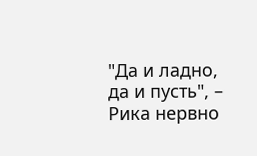"Да и ладно, да и пусть", – Рика нервно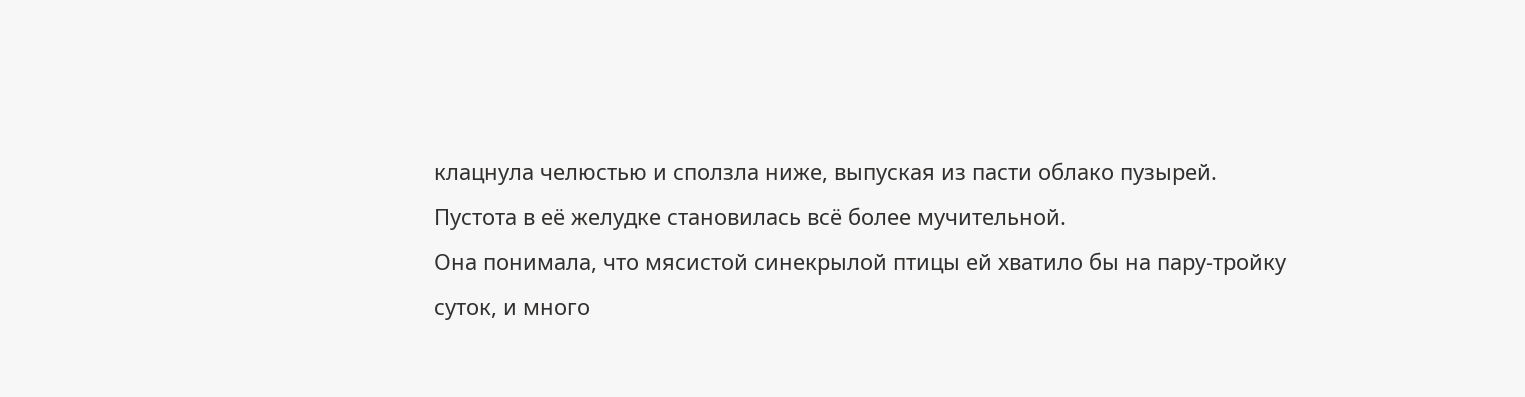клацнула челюстью и сползла ниже, выпуская из пасти облако пузырей.
Пустота в её желудке становилась всё более мучительной.
Она понимала, что мясистой синекрылой птицы ей хватило бы на пару-тройку суток, и много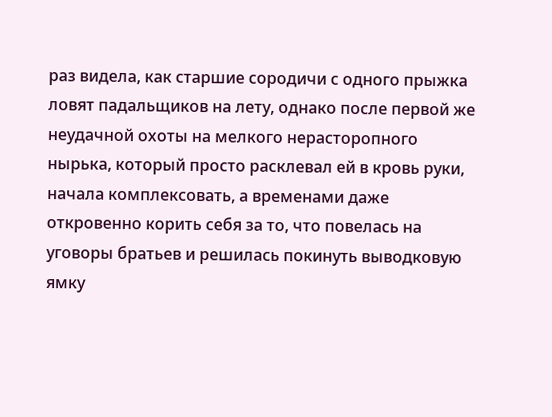раз видела, как старшие сородичи с одного прыжка ловят падальщиков на лету, однако после первой же неудачной охоты на мелкого нерасторопного нырька, который просто расклевал ей в кровь руки, начала комплексовать, а временами даже откровенно корить себя за то, что повелась на уговоры братьев и решилась покинуть выводковую ямку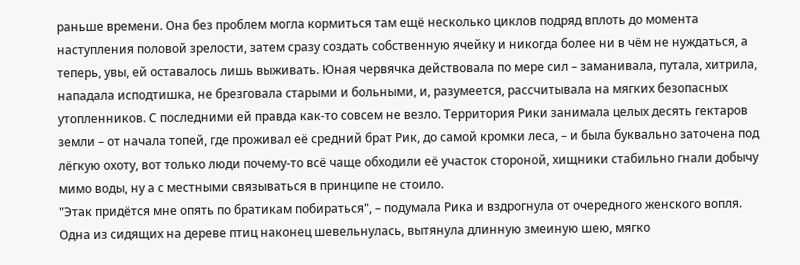раньше времени. Она без проблем могла кормиться там ещё несколько циклов подряд вплоть до момента наступления половой зрелости, затем сразу создать собственную ячейку и никогда более ни в чём не нуждаться, а теперь, увы, ей оставалось лишь выживать. Юная червячка действовала по мере сил – заманивала, путала, хитрила, нападала исподтишка, не брезговала старыми и больными, и, разумеется, рассчитывала на мягких безопасных утопленников. С последними ей правда как-то совсем не везло. Территория Рики занимала целых десять гектаров земли – от начала топей, где проживал её средний брат Рик, до самой кромки леса, – и была буквально заточена под лёгкую охоту, вот только люди почему-то всё чаще обходили её участок стороной, хищники стабильно гнали добычу мимо воды, ну а с местными связываться в принципе не стоило.
"Этак придётся мне опять по братикам побираться", – подумала Рика и вздрогнула от очередного женского вопля.
Одна из сидящих на дереве птиц наконец шевельнулась, вытянула длинную змеиную шею, мягко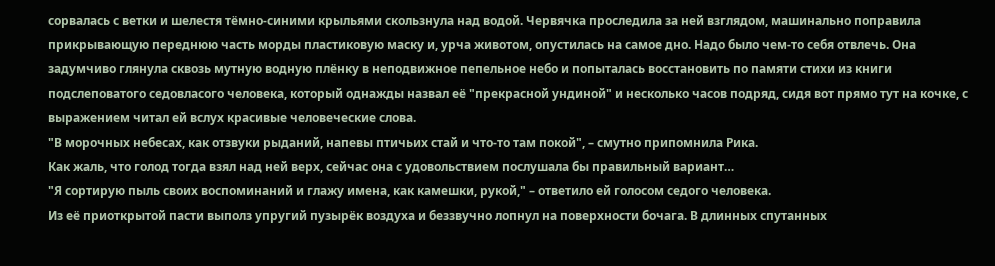сорвалась с ветки и шелестя тёмно-синими крыльями скользнула над водой. Червячка проследила за ней взглядом, машинально поправила прикрывающую переднюю часть морды пластиковую маску и, урча животом, опустилась на самое дно. Надо было чем-то себя отвлечь. Она задумчиво глянула сквозь мутную водную плёнку в неподвижное пепельное небо и попыталась восстановить по памяти стихи из книги подслеповатого седовласого человека, который однажды назвал её "прекрасной ундиной" и несколько часов подряд, сидя вот прямо тут на кочке, с выражением читал ей вслух красивые человеческие слова.
"В морочных небесах, как отзвуки рыданий, напевы птичьих стай и что-то там покой", – смутно припомнила Рика.
Как жаль, что голод тогда взял над ней верх, сейчас она с удовольствием послушала бы правильный вариант…
"Я сортирую пыль своих воспоминаний и глажу имена, как камешки, рукой," – ответило ей голосом седого человека.
Из её приоткрытой пасти выполз упругий пузырёк воздуха и беззвучно лопнул на поверхности бочага. В длинных спутанных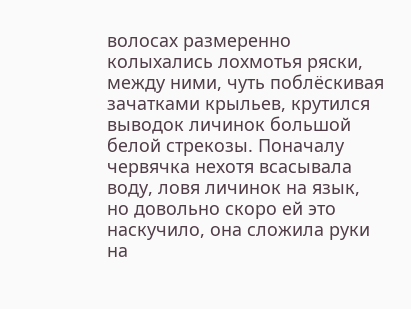волосах размеренно колыхались лохмотья ряски, между ними, чуть поблёскивая зачатками крыльев, крутился выводок личинок большой белой стрекозы. Поначалу червячка нехотя всасывала воду, ловя личинок на язык, но довольно скоро ей это наскучило, она сложила руки на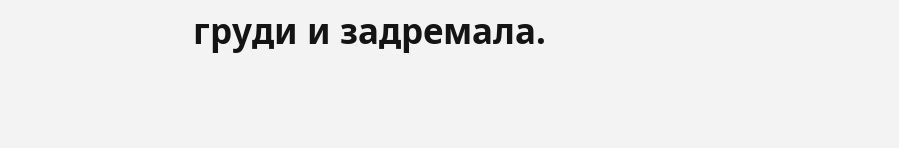груди и задремала.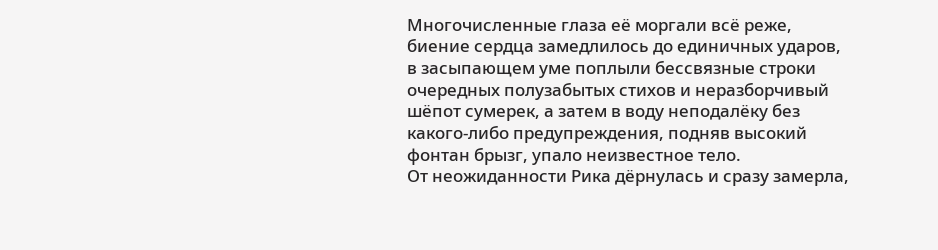Многочисленные глаза её моргали всё реже, биение сердца замедлилось до единичных ударов, в засыпающем уме поплыли бессвязные строки очередных полузабытых стихов и неразборчивый шёпот сумерек, а затем в воду неподалёку без какого-либо предупреждения, подняв высокий фонтан брызг, упало неизвестное тело.
От неожиданности Рика дёрнулась и сразу замерла,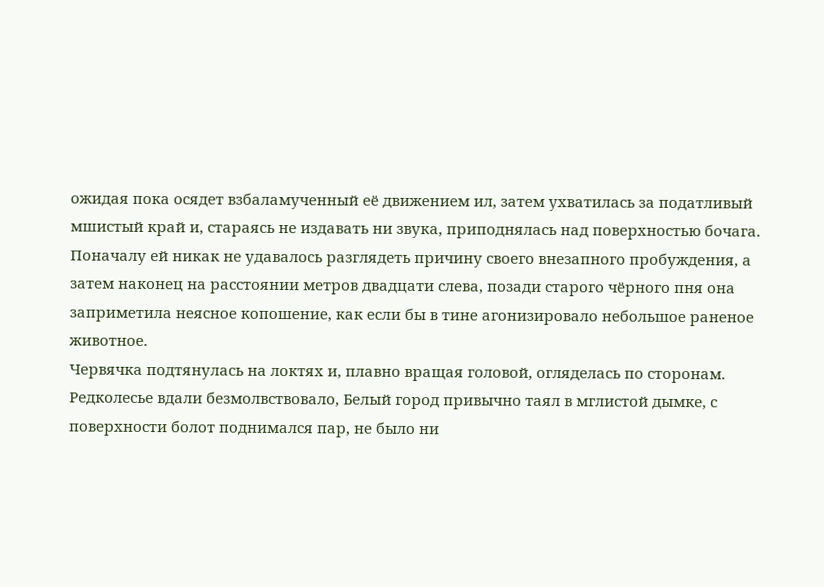ожидая пока осядет взбаламученный её движением ил, затем ухватилась за податливый мшистый край и, стараясь не издавать ни звука, приподнялась над поверхностью бочага. Поначалу ей никак не удавалось разглядеть причину своего внезапного пробуждения, а затем наконец на расстоянии метров двадцати слева, позади старого чёрного пня она заприметила неясное копошение, как если бы в тине агонизировало небольшое раненое животное.
Червячка подтянулась на локтях и, плавно вращая головой, огляделась по сторонам. Редколесье вдали безмолвствовало, Белый город привычно таял в мглистой дымке, с поверхности болот поднимался пар, не было ни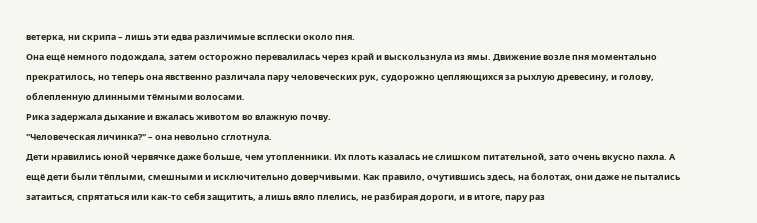ветерка, ни скрипа – лишь эти едва различимые всплески около пня.
Она ещё немного подождала, затем осторожно перевалилась через край и выскользнула из ямы. Движение возле пня моментально прекратилось, но теперь она явственно различала пару человеческих рук, судорожно цепляющихся за рыхлую древесину, и голову, облепленную длинными тёмными волосами.
Рика задержала дыхание и вжалась животом во влажную почву.
"Человеческая личинка?" – она невольно сглотнула.
Дети нравились юной червячке даже больше, чем утопленники. Их плоть казалась не слишком питательной, зато очень вкусно пахла. А ещё дети были тёплыми, смешными и исключительно доверчивыми. Как правило, очутившись здесь, на болотах, они даже не пытались затаиться, спрятаться или как-то себя защитить, а лишь вяло плелись, не разбирая дороги, и в итоге, пару раз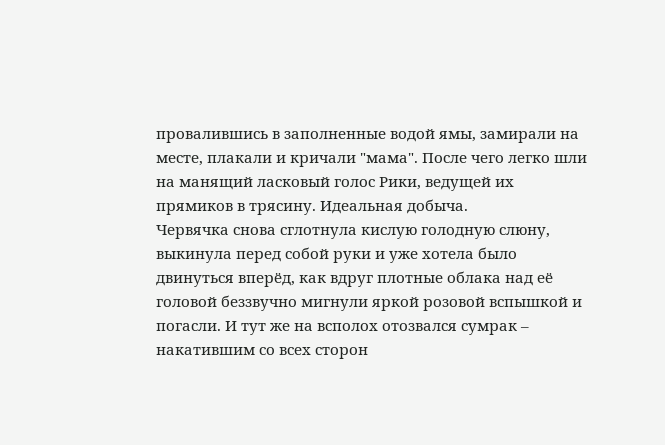провалившись в заполненные водой ямы, замирали на месте, плакали и кричали "мама". После чего легко шли на манящий ласковый голос Рики, ведущей их прямиков в трясину. Идеальная добыча.
Червячка снова сглотнула кислую голодную слюну, выкинула перед собой руки и уже хотела было двинуться вперёд, как вдруг плотные облака над её головой беззвучно мигнули яркой розовой вспышкой и погасли. И тут же на всполох отозвался сумрак – накатившим со всех сторон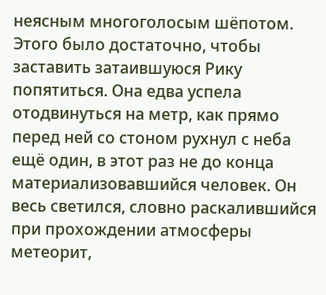неясным многоголосым шёпотом. Этого было достаточно, чтобы заставить затаившуюся Рику попятиться. Она едва успела отодвинуться на метр, как прямо перед ней со стоном рухнул с неба ещё один, в этот раз не до конца материализовавшийся человек. Он весь светился, словно раскалившийся при прохождении атмосферы метеорит,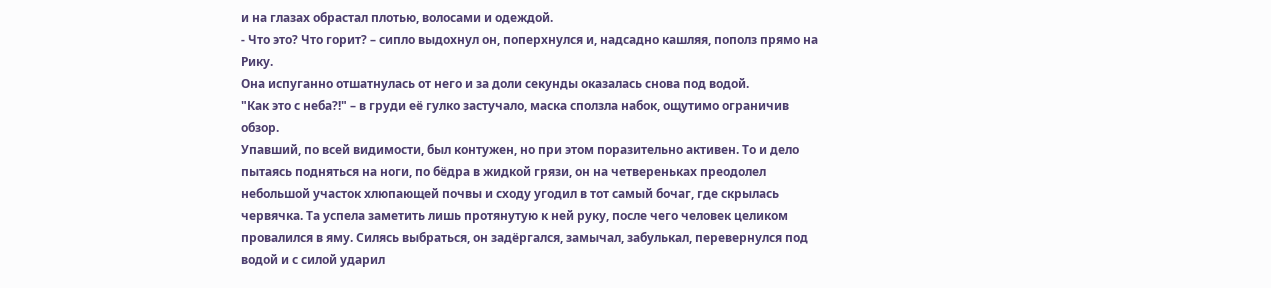и на глазах обрастал плотью, волосами и одеждой.
- Что это? Что горит? – сипло выдохнул он, поперхнулся и, надсадно кашляя, пополз прямо на Рику.
Она испуганно отшатнулась от него и за доли секунды оказалась снова под водой.
"Как это с неба?!" – в груди её гулко застучало, маска сползла набок, ощутимо ограничив обзор.
Упавший, по всей видимости, был контужен, но при этом поразительно активен. То и дело пытаясь подняться на ноги, по бёдра в жидкой грязи, он на четвереньках преодолел небольшой участок хлюпающей почвы и сходу угодил в тот самый бочаг, где скрылась червячка. Та успела заметить лишь протянутую к ней руку, после чего человек целиком провалился в яму. Силясь выбраться, он задёргался, замычал, забулькал, перевернулся под водой и с силой ударил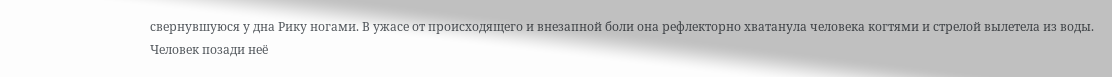свернувшуюся у дна Рику ногами. В ужасе от происходящего и внезапной боли она рефлекторно хватанула человека когтями и стрелой вылетела из воды.
Человек позади неё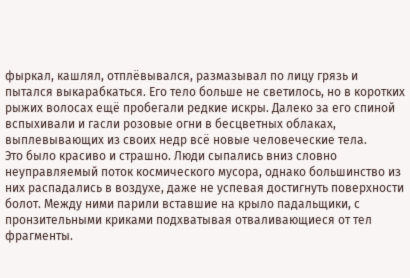фыркал, кашлял, отплёвывался, размазывал по лицу грязь и пытался выкарабкаться. Его тело больше не светилось, но в коротких рыжих волосах ещё пробегали редкие искры. Далеко за его спиной вспыхивали и гасли розовые огни в бесцветных облаках, выплевывающих из своих недр всё новые человеческие тела.
Это было красиво и страшно. Люди сыпались вниз словно неуправляемый поток космического мусора, однако большинство из них распадались в воздухе, даже не успевая достигнуть поверхности болот. Между ними парили вставшие на крыло падальщики, с пронзительными криками подхватывая отваливающиеся от тел фрагменты.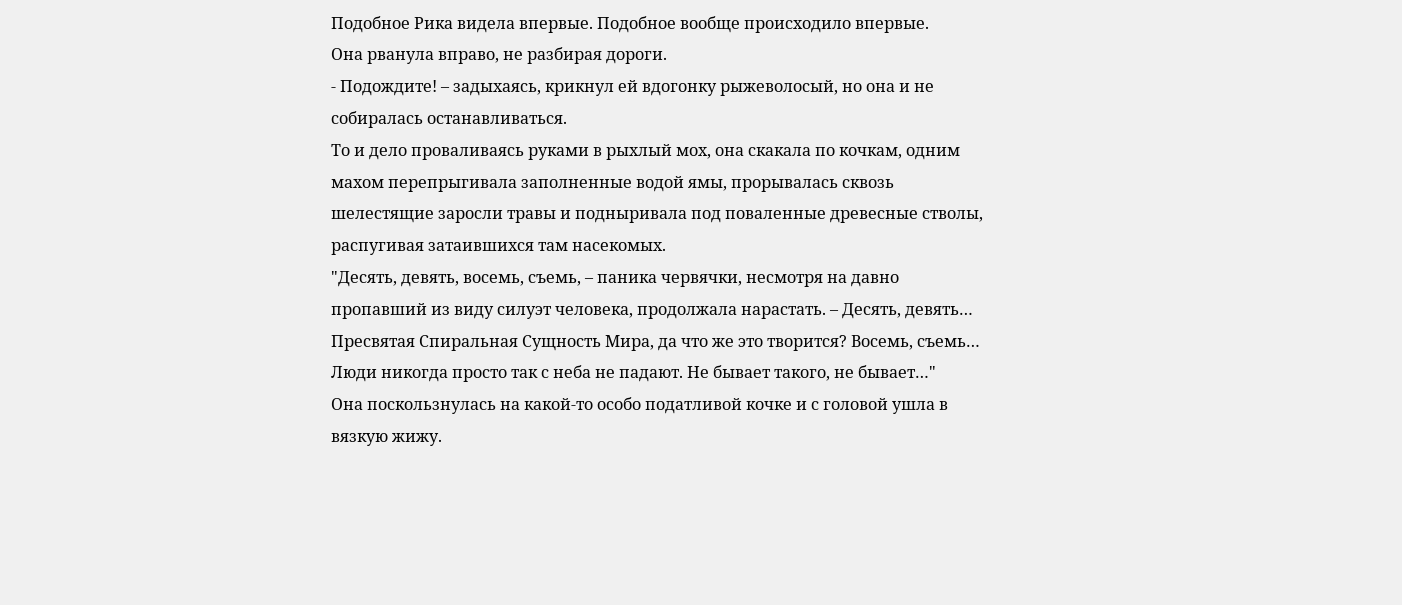Подобное Рика видела впервые. Подобное вообще происходило впервые.
Она рванула вправо, не разбирая дороги.
- Подождите! – задыхаясь, крикнул ей вдогонку рыжеволосый, но она и не собиралась останавливаться.
То и дело проваливаясь руками в рыхлый мох, она скакала по кочкам, одним махом перепрыгивала заполненные водой ямы, прорывалась сквозь шелестящие заросли травы и подныривала под поваленные древесные стволы, распугивая затаившихся там насекомых.
"Десять, девять, восемь, съемь, – паника червячки, несмотря на давно пропавший из виду силуэт человека, продолжала нарастать. – Десять, девять… Пресвятая Спиральная Сущность Мира, да что же это творится? Восемь, съемь… Люди никогда просто так с неба не падают. Не бывает такого, не бывает…"
Она поскользнулась на какой-то особо податливой кочке и с головой ушла в вязкую жижу.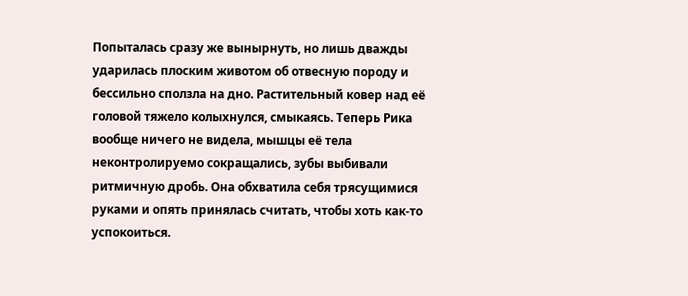Попыталась сразу же вынырнуть, но лишь дважды ударилась плоским животом об отвесную породу и бессильно сползла на дно. Растительный ковер над её головой тяжело колыхнулся, смыкаясь. Теперь Рика вообще ничего не видела, мышцы её тела неконтролируемо сокращались, зубы выбивали ритмичную дробь. Она обхватила себя трясущимися руками и опять принялась считать, чтобы хоть как-то успокоиться.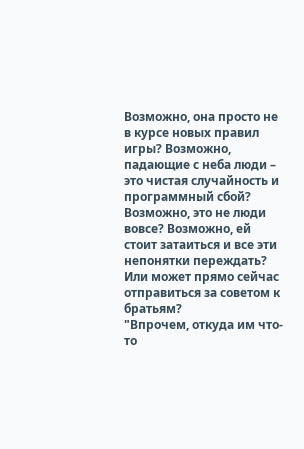Возможно, она просто не в курсе новых правил игры? Возможно, падающие с неба люди – это чистая случайность и программный сбой? Возможно, это не люди вовсе? Возможно, ей стоит затаиться и все эти непонятки переждать? Или может прямо сейчас отправиться за советом к братьям?
"Впрочем, откуда им что-то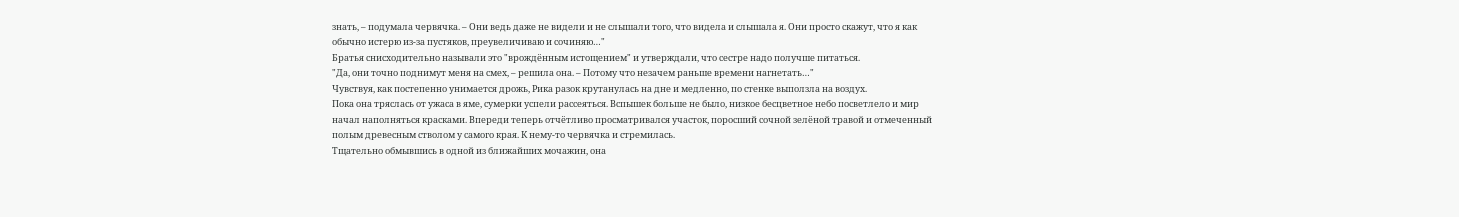знать, – подумала червячка. – Они ведь даже не видели и не слышали того, что видела и слышала я. Они просто скажут, что я как обычно истерю из-за пустяков, преувеличиваю и сочиняю…"
Братья снисходительно называли это "врождённым истощением" и утверждали, что сестре надо получше питаться.
"Да, они точно поднимут меня на смех, – решила она. – Потому что незачем раньше времени нагнетать…"
Чувствуя, как постепенно унимается дрожь, Рика разок крутанулась на дне и медленно, по стенке выползла на воздух.
Пока она тряслась от ужаса в яме, сумерки успели рассеяться. Вспышек больше не было, низкое бесцветное небо посветлело и мир начал наполняться красками. Впереди теперь отчётливо просматривался участок, поросший сочной зелёной травой и отмеченный полым древесным стволом у самого края. К нему-то червячка и стремилась.
Тщательно обмывшись в одной из ближайших мочажин, она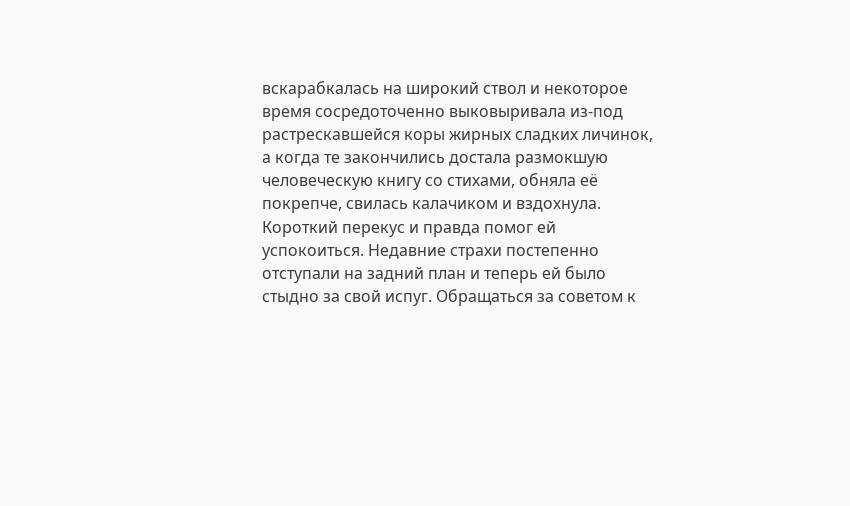вскарабкалась на широкий ствол и некоторое время сосредоточенно выковыривала из-под растрескавшейся коры жирных сладких личинок, а когда те закончились достала размокшую человеческую книгу со стихами, обняла её покрепче, свилась калачиком и вздохнула. Короткий перекус и правда помог ей успокоиться. Недавние страхи постепенно отступали на задний план и теперь ей было стыдно за свой испуг. Обращаться за советом к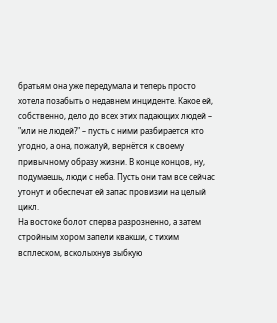братьям она уже передумала и теперь просто хотела позабыть о недавнем инциденте. Какое ей, собственно, дело до всех этих падающих людей – "или не людей?" – пусть с ними разбирается кто угодно, а она, пожалуй, вернётся к своему привычному образу жизни. В конце концов, ну, подумаешь, люди с неба. Пусть они там все сейчас утонут и обеспечат ей запас провизии на целый цикл.
На востоке болот сперва разрозненно, а затем стройным хором запели квакши, с тихим всплеском, всколыхнув зыбкую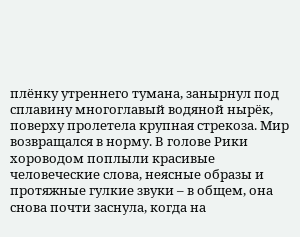плёнку утреннего тумана, занырнул под сплавину многоглавый водяной нырёк, поверху пролетела крупная стрекоза. Мир возвращался в норму. В голове Рики хороводом поплыли красивые человеческие слова, неясные образы и протяжные гулкие звуки – в общем, она снова почти заснула, когда на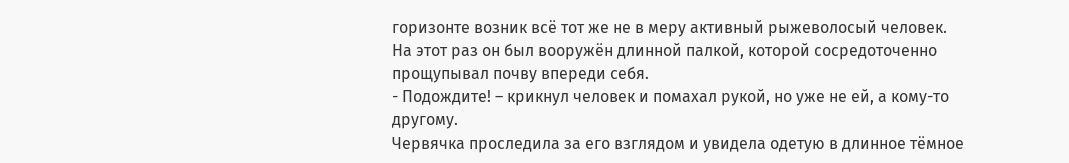горизонте возник всё тот же не в меру активный рыжеволосый человек.
На этот раз он был вооружён длинной палкой, которой сосредоточенно прощупывал почву впереди себя.
- Подождите! – крикнул человек и помахал рукой, но уже не ей, а кому-то другому.
Червячка проследила за его взглядом и увидела одетую в длинное тёмное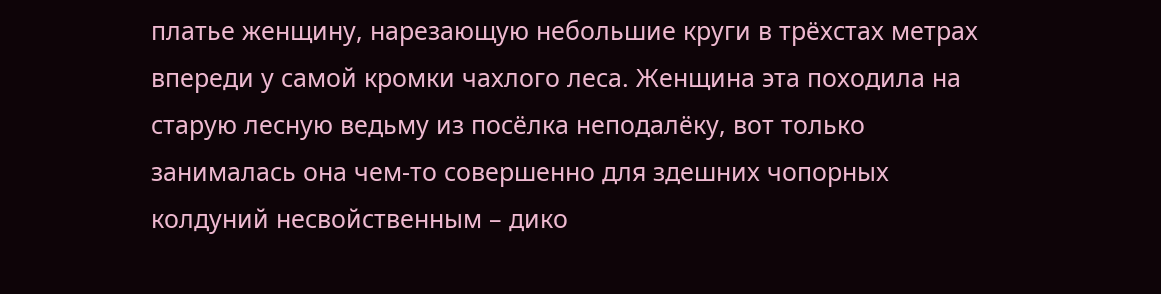платье женщину, нарезающую небольшие круги в трёхстах метрах впереди у самой кромки чахлого леса. Женщина эта походила на старую лесную ведьму из посёлка неподалёку, вот только занималась она чем-то совершенно для здешних чопорных колдуний несвойственным – дико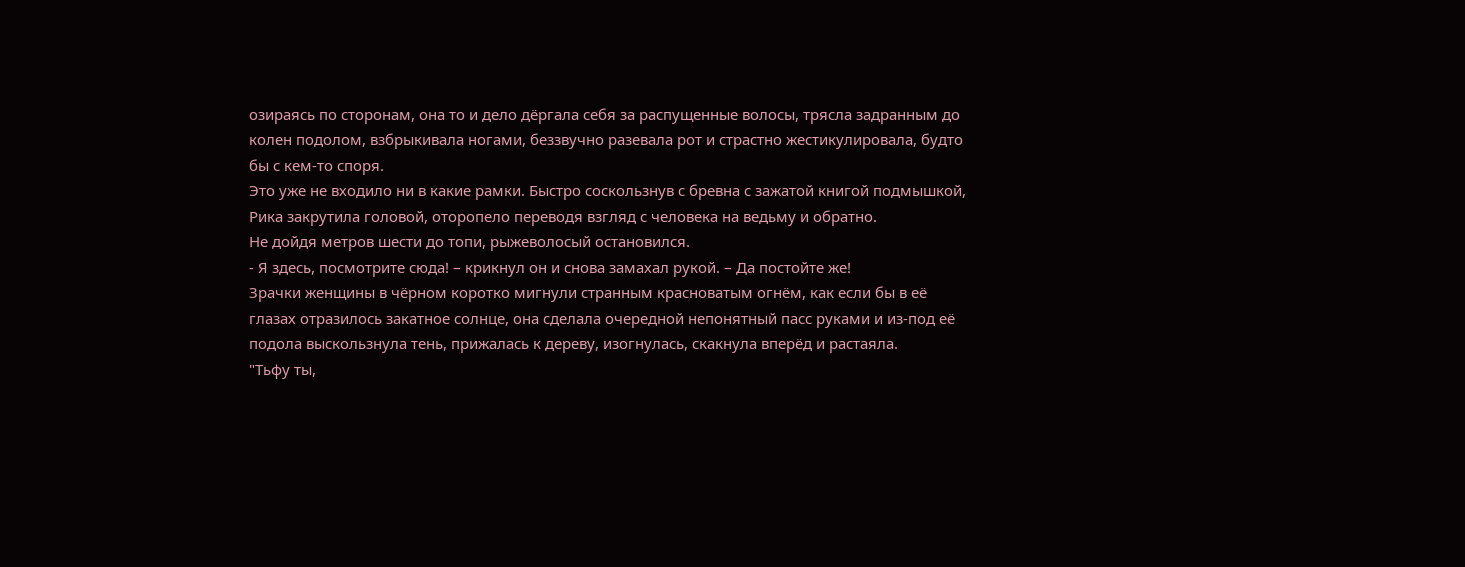озираясь по сторонам, она то и дело дёргала себя за распущенные волосы, трясла задранным до колен подолом, взбрыкивала ногами, беззвучно разевала рот и страстно жестикулировала, будто бы с кем-то споря.
Это уже не входило ни в какие рамки. Быстро соскользнув с бревна с зажатой книгой подмышкой, Рика закрутила головой, оторопело переводя взгляд с человека на ведьму и обратно.
Не дойдя метров шести до топи, рыжеволосый остановился.
- Я здесь, посмотрите сюда! – крикнул он и снова замахал рукой. – Да постойте же!
Зрачки женщины в чёрном коротко мигнули странным красноватым огнём, как если бы в её глазах отразилось закатное солнце, она сделала очередной непонятный пасс руками и из-под её подола выскользнула тень, прижалась к дереву, изогнулась, скакнула вперёд и растаяла.
"Тьфу ты,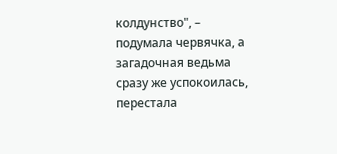колдунство", – подумала червячка, а загадочная ведьма сразу же успокоилась, перестала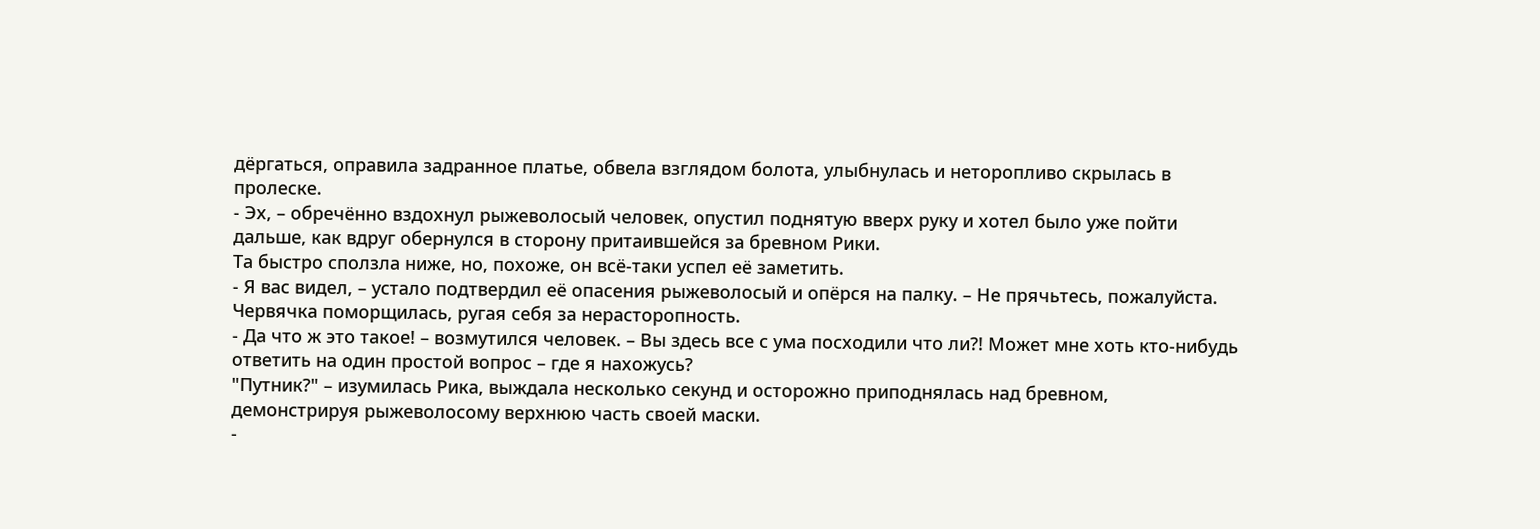дёргаться, оправила задранное платье, обвела взглядом болота, улыбнулась и неторопливо скрылась в пролеске.
- Эх, – обречённо вздохнул рыжеволосый человек, опустил поднятую вверх руку и хотел было уже пойти дальше, как вдруг обернулся в сторону притаившейся за бревном Рики.
Та быстро сползла ниже, но, похоже, он всё-таки успел её заметить.
- Я вас видел, – устало подтвердил её опасения рыжеволосый и опёрся на палку. – Не прячьтесь, пожалуйста.
Червячка поморщилась, ругая себя за нерасторопность.
- Да что ж это такое! – возмутился человек. – Вы здесь все с ума посходили что ли?! Может мне хоть кто-нибудь ответить на один простой вопрос – где я нахожусь?
"Путник?" – изумилась Рика, выждала несколько секунд и осторожно приподнялась над бревном, демонстрируя рыжеволосому верхнюю часть своей маски.
-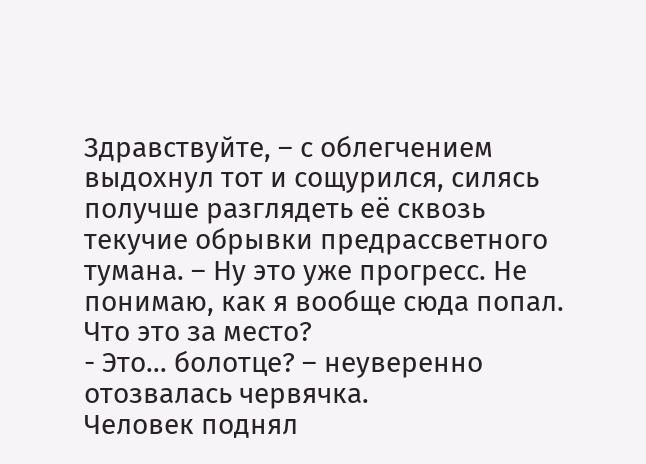Здравствуйте, – с облегчением выдохнул тот и сощурился, силясь получше разглядеть её сквозь текучие обрывки предрассветного тумана. – Ну это уже прогресс. Не понимаю, как я вообще сюда попал. Что это за место?
- Это… болотце? – неуверенно отозвалась червячка.
Человек поднял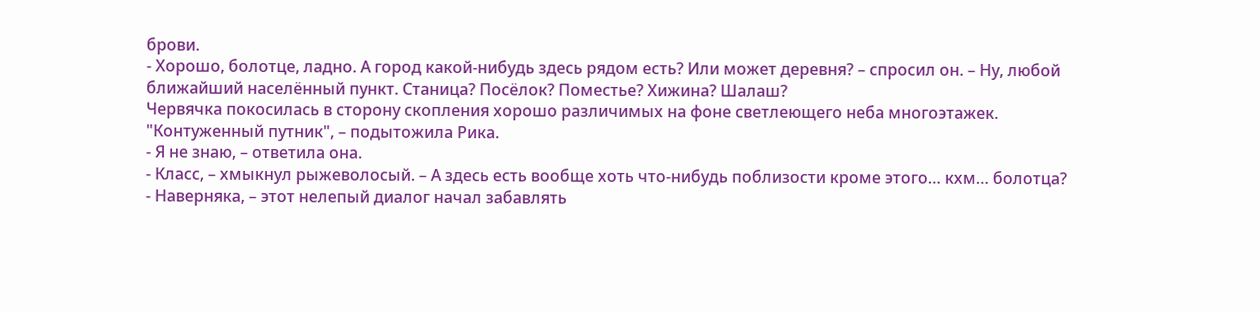брови.
- Хорошо, болотце, ладно. А город какой-нибудь здесь рядом есть? Или может деревня? – спросил он. – Ну, любой ближайший населённый пункт. Станица? Посёлок? Поместье? Хижина? Шалаш?
Червячка покосилась в сторону скопления хорошо различимых на фоне светлеющего неба многоэтажек.
"Контуженный путник", – подытожила Рика.
- Я не знаю, – ответила она.
- Класс, – хмыкнул рыжеволосый. – А здесь есть вообще хоть что-нибудь поблизости кроме этого… кхм… болотца?
- Наверняка, – этот нелепый диалог начал забавлять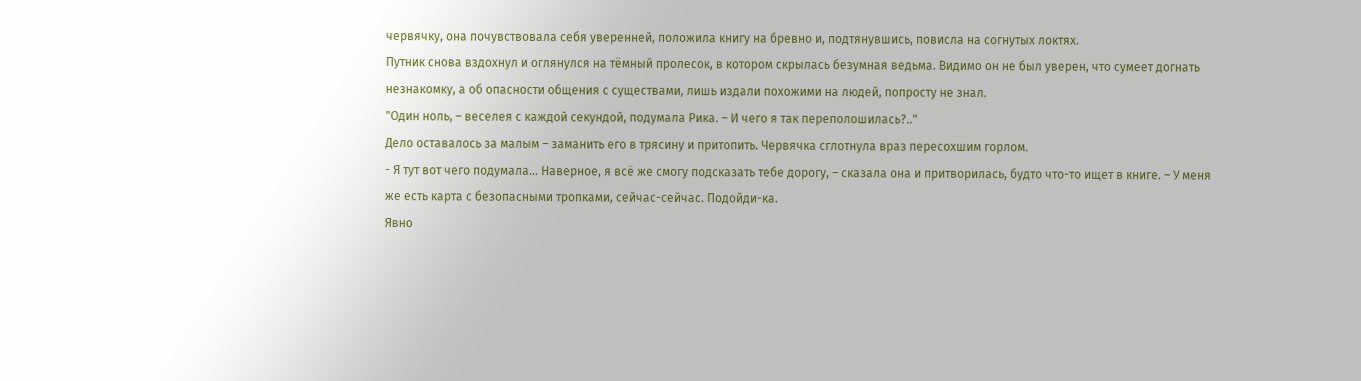червячку, она почувствовала себя уверенней, положила книгу на бревно и, подтянувшись, повисла на согнутых локтях.
Путник снова вздохнул и оглянулся на тёмный пролесок, в котором скрылась безумная ведьма. Видимо он не был уверен, что сумеет догнать незнакомку, а об опасности общения с существами, лишь издали похожими на людей, попросту не знал.
"Один ноль, – веселея с каждой секундой, подумала Рика. – И чего я так переполошилась?.."
Дело оставалось за малым – заманить его в трясину и притопить. Червячка сглотнула враз пересохшим горлом.
- Я тут вот чего подумала… Наверное, я всё же смогу подсказать тебе дорогу, – сказала она и притворилась, будто что-то ищет в книге. – У меня же есть карта с безопасными тропками, сейчас-сейчас. Подойди-ка.
Явно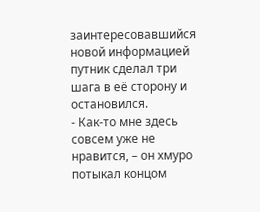заинтересовавшийся новой информацией путник сделал три шага в её сторону и остановился.
- Как-то мне здесь совсем уже не нравится, – он хмуро потыкал концом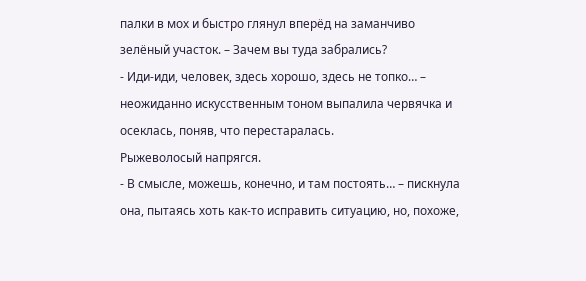палки в мох и быстро глянул вперёд на заманчиво зелёный участок. – Зачем вы туда забрались?
- Иди-иди, человек, здесь хорошо, здесь не топко… – неожиданно искусственным тоном выпалила червячка и осеклась, поняв, что перестаралась.
Рыжеволосый напрягся.
- В смысле, можешь, конечно, и там постоять… – пискнула она, пытаясь хоть как-то исправить ситуацию, но, похоже,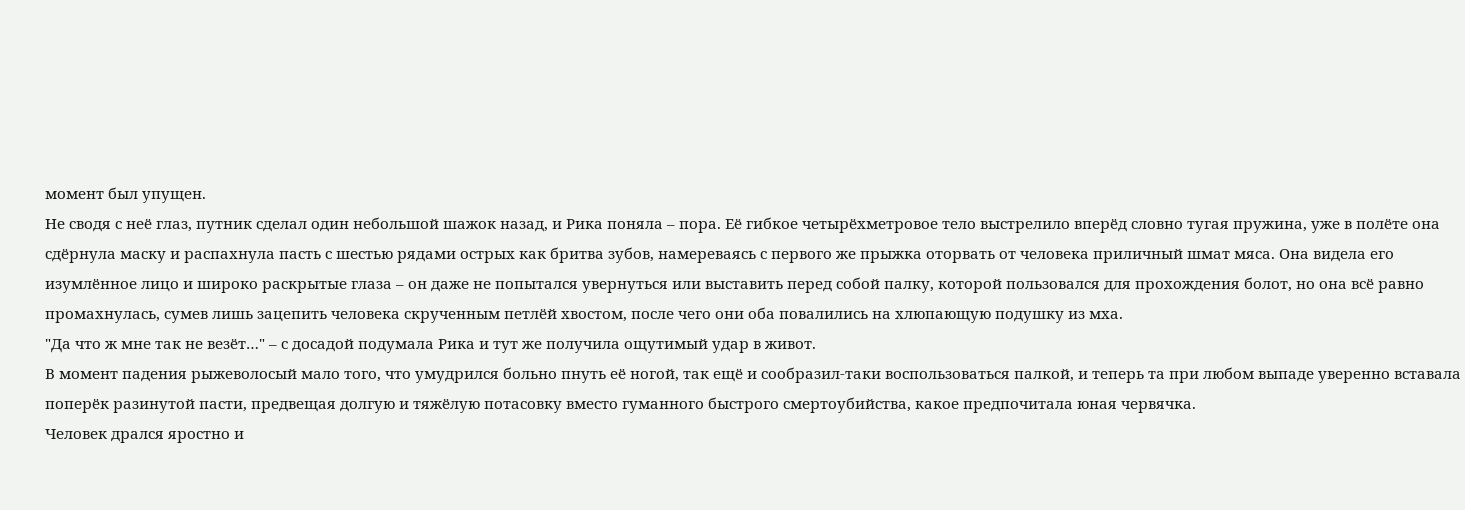момент был упущен.
Не сводя с неё глаз, путник сделал один небольшой шажок назад, и Рика поняла – пора. Её гибкое четырёхметровое тело выстрелило вперёд словно тугая пружина, уже в полёте она сдёрнула маску и распахнула пасть с шестью рядами острых как бритва зубов, намереваясь с первого же прыжка оторвать от человека приличный шмат мяса. Она видела его изумлённое лицо и широко раскрытые глаза – он даже не попытался увернуться или выставить перед собой палку, которой пользовался для прохождения болот, но она всё равно промахнулась, сумев лишь зацепить человека скрученным петлёй хвостом, после чего они оба повалились на хлюпающую подушку из мха.
"Да что ж мне так не везёт…" – с досадой подумала Рика и тут же получила ощутимый удар в живот.
В момент падения рыжеволосый мало того, что умудрился больно пнуть её ногой, так ещё и сообразил-таки воспользоваться палкой, и теперь та при любом выпаде уверенно вставала поперёк разинутой пасти, предвещая долгую и тяжёлую потасовку вместо гуманного быстрого смертоубийства, какое предпочитала юная червячка.
Человек дрался яростно и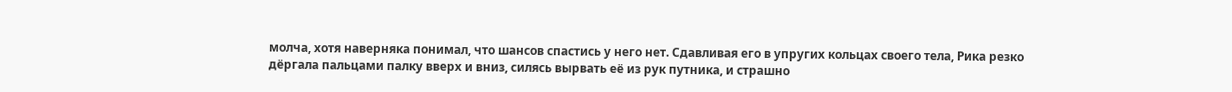молча, хотя наверняка понимал, что шансов спастись у него нет. Сдавливая его в упругих кольцах своего тела, Рика резко дёргала пальцами палку вверх и вниз, силясь вырвать её из рук путника, и страшно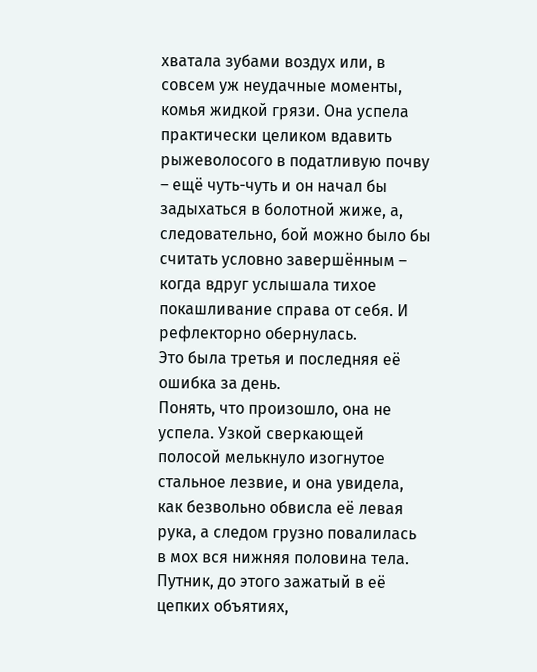хватала зубами воздух или, в совсем уж неудачные моменты, комья жидкой грязи. Она успела практически целиком вдавить рыжеволосого в податливую почву – ещё чуть-чуть и он начал бы задыхаться в болотной жиже, а, следовательно, бой можно было бы считать условно завершённым – когда вдруг услышала тихое покашливание справа от себя. И рефлекторно обернулась.
Это была третья и последняя её ошибка за день.
Понять, что произошло, она не успела. Узкой сверкающей полосой мелькнуло изогнутое стальное лезвие, и она увидела, как безвольно обвисла её левая рука, а следом грузно повалилась в мох вся нижняя половина тела. Путник, до этого зажатый в её цепких объятиях,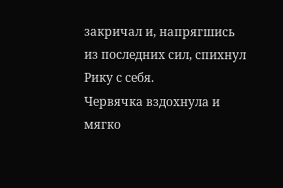закричал и, напрягшись из последних сил, спихнул Рику с себя.
Червячка вздохнула и мягко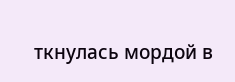ткнулась мордой в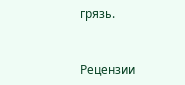грязь.


Рецензии